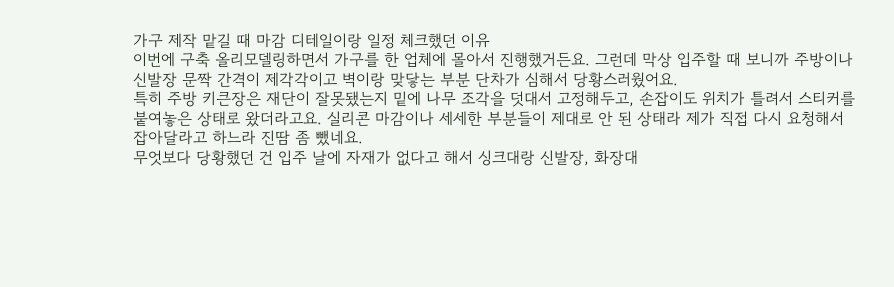가구 제작 맡길 때 마감 디테일이랑 일정 체크했던 이유
이번에 구축 올리모델링하면서 가구를 한 업체에 몰아서 진행했거든요. 그런데 막상 입주할 때 보니까 주방이나 신발장 문짝 간격이 제각각이고 벽이랑 맞닿는 부분 단차가 심해서 당황스러웠어요.
특히 주방 키큰장은 재단이 잘못됐는지 밑에 나무 조각을 덧대서 고정해두고, 손잡이도 위치가 틀려서 스티커를 붙여놓은 상태로 왔더라고요. 실리콘 마감이나 세세한 부분들이 제대로 안 된 상태라 제가 직접 다시 요청해서 잡아달라고 하느라 진땀 좀 뺐네요.
무엇보다 당황했던 건 입주 날에 자재가 없다고 해서 싱크대랑 신발장, 화장대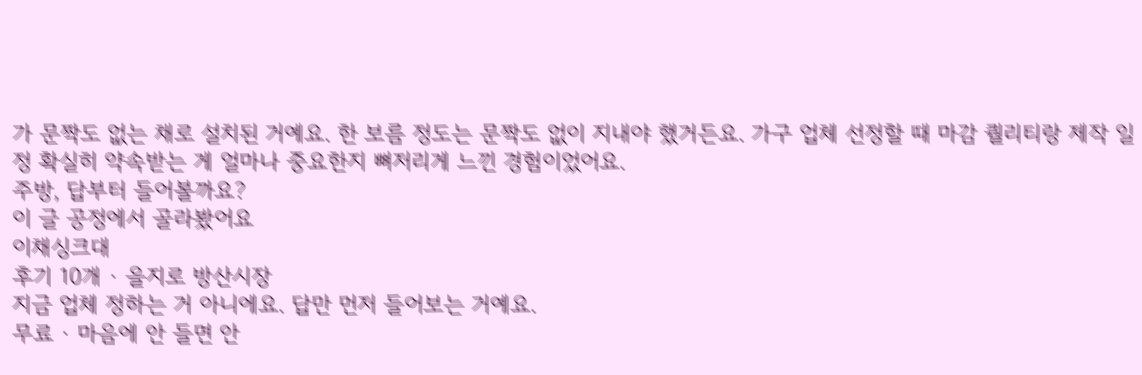가 문짝도 없는 채로 설치된 거예요. 한 보름 정도는 문짝도 없이 지내야 했거든요. 가구 업체 선정할 때 마감 퀄리티랑 제작 일정 확실히 약속받는 게 얼마나 중요한지 뼈저리게 느낀 경험이었어요.
주방, 답부터 들어볼까요?
이 글 공정에서 골라봤어요
이채싱크대
후기 10개 · 을지로 방산시장
지금 업체 정하는 거 아니에요. 답만 먼저 들어보는 거예요.
무료 · 마음에 안 들면 안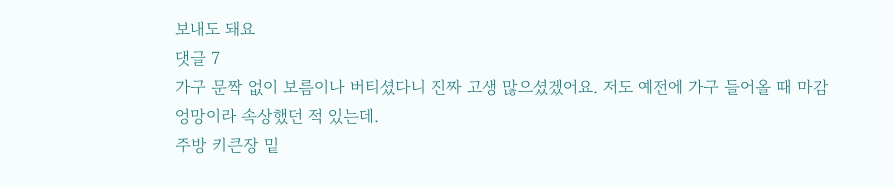보내도 돼요
댓글 7
가구 문짝 없이 보름이나 버티셨다니 진짜 고생 많으셨겠어요. 저도 예전에 가구 들어올 때 마감 엉망이라 속상했던 적 있는데.
주방 키큰장 밑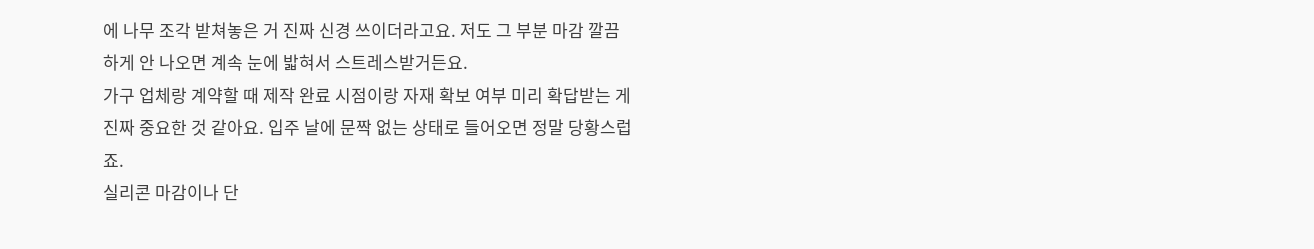에 나무 조각 받쳐놓은 거 진짜 신경 쓰이더라고요. 저도 그 부분 마감 깔끔하게 안 나오면 계속 눈에 밟혀서 스트레스받거든요.
가구 업체랑 계약할 때 제작 완료 시점이랑 자재 확보 여부 미리 확답받는 게 진짜 중요한 것 같아요. 입주 날에 문짝 없는 상태로 들어오면 정말 당황스럽죠.
실리콘 마감이나 단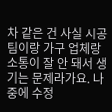차 같은 건 사실 시공팀이랑 가구 업체랑 소통이 잘 안 돼서 생기는 문제라가요. 나중에 수정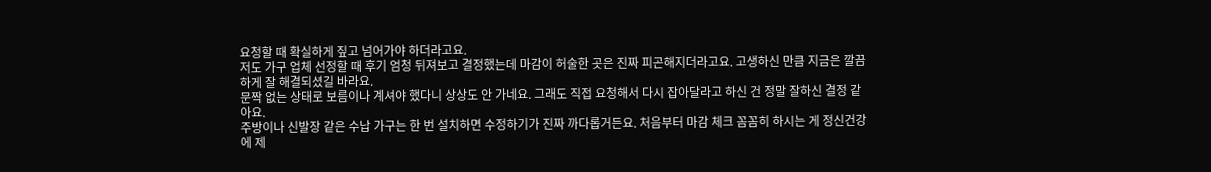요청할 때 확실하게 짚고 넘어가야 하더라고요.
저도 가구 업체 선정할 때 후기 엄청 뒤져보고 결정했는데 마감이 허술한 곳은 진짜 피곤해지더라고요. 고생하신 만큼 지금은 깔끔하게 잘 해결되셨길 바라요.
문짝 없는 상태로 보름이나 계셔야 했다니 상상도 안 가네요. 그래도 직접 요청해서 다시 잡아달라고 하신 건 정말 잘하신 결정 같아요.
주방이나 신발장 같은 수납 가구는 한 번 설치하면 수정하기가 진짜 까다롭거든요. 처음부터 마감 체크 꼼꼼히 하시는 게 정신건강에 제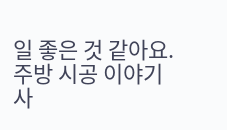일 좋은 것 같아요.
주방 시공 이야기
사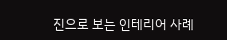진으로 보는 인테리어 사례